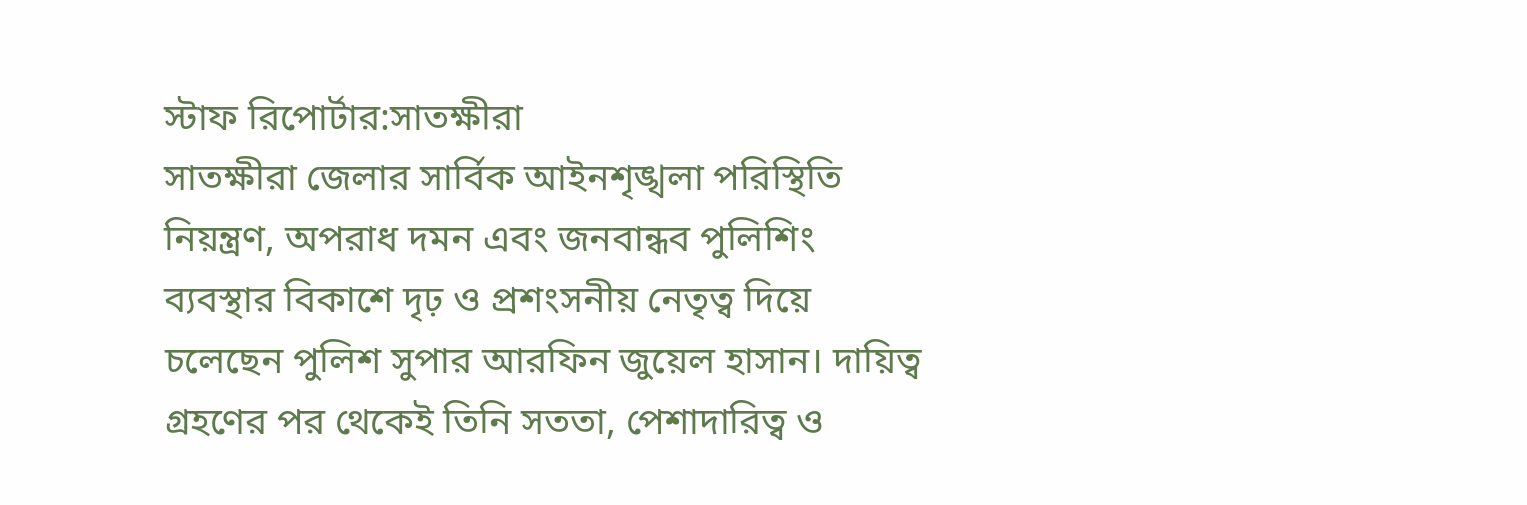স্টাফ রিপোর্টার:সাতক্ষীরা
সাতক্ষীরা জেলার সার্বিক আইনশৃঙ্খলা পরিস্থিতি নিয়ন্ত্রণ, অপরাধ দমন এবং জনবান্ধব পুলিশিং ব্যবস্থার বিকাশে দৃঢ় ও প্রশংসনীয় নেতৃত্ব দিয়ে চলেছেন পুলিশ সুপার আরফিন জুয়েল হাসান। দায়িত্ব গ্রহণের পর থেকেই তিনি সততা, পেশাদারিত্ব ও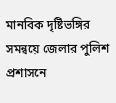মানবিক দৃষ্টিভঙ্গির সমন্বয়ে জেলার পুলিশ প্রশাসনে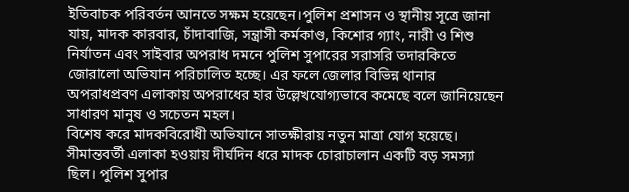ইতিবাচক পরিবর্তন আনতে সক্ষম হয়েছেন।পুলিশ প্রশাসন ও স্থানীয় সূত্রে জানা যায়, মাদক কারবার, চাঁদাবাজি, সন্ত্রাসী কর্মকাণ্ড, কিশোর গ্যাং, নারী ও শিশু নির্যাতন এবং সাইবার অপরাধ দমনে পুলিশ সুপারের সরাসরি তদারকিতে জোরালো অভিযান পরিচালিত হচ্ছে। এর ফলে জেলার বিভিন্ন থানার অপরাধপ্রবণ এলাকায় অপরাধের হার উল্লেখযোগ্যভাবে কমেছে বলে জানিয়েছেন সাধারণ মানুষ ও সচেতন মহল।
বিশেষ করে মাদকবিরোধী অভিযানে সাতক্ষীরায় নতুন মাত্রা যোগ হয়েছে। সীমান্তবর্তী এলাকা হওয়ায় দীর্ঘদিন ধরে মাদক চোরাচালান একটি বড় সমস্যা ছিল। পুলিশ সুপার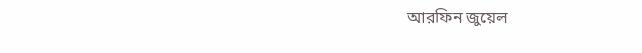আরফিন জুয়েল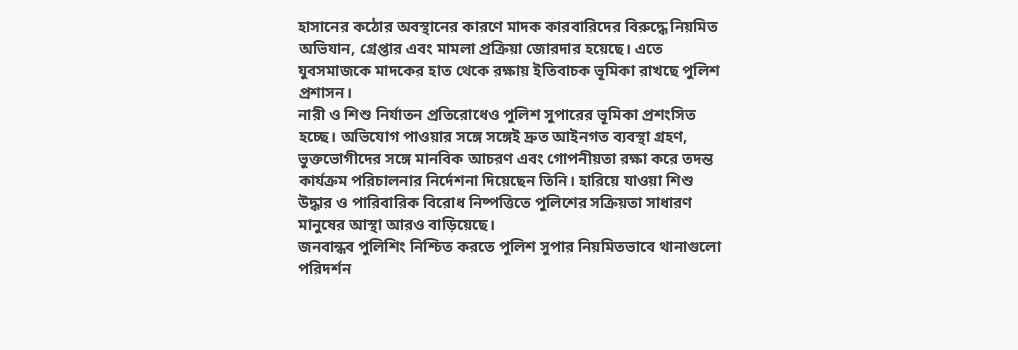হাসানের কঠোর অবস্থানের কারণে মাদক কারবারিদের বিরুদ্ধে নিয়মিত অভিযান, গ্রেপ্তার এবং মামলা প্রক্রিয়া জোরদার হয়েছে। এতে যুবসমাজকে মাদকের হাত থেকে রক্ষায় ইতিবাচক ভূমিকা রাখছে পুলিশ প্রশাসন।
নারী ও শিশু নির্যাতন প্রতিরোধেও পুলিশ সুপারের ভূমিকা প্রশংসিত হচ্ছে। অভিযোগ পাওয়ার সঙ্গে সঙ্গেই দ্রুত আইনগত ব্যবস্থা গ্রহণ, ভুক্তভোগীদের সঙ্গে মানবিক আচরণ এবং গোপনীয়তা রক্ষা করে তদন্ত কার্যক্রম পরিচালনার নির্দেশনা দিয়েছেন তিনি। হারিয়ে যাওয়া শিশু উদ্ধার ও পারিবারিক বিরোধ নিষ্পত্তিতে পুলিশের সক্রিয়তা সাধারণ মানুষের আস্থা আরও বাড়িয়েছে।
জনবান্ধব পুলিশিং নিশ্চিত করতে পুলিশ সুপার নিয়মিতভাবে থানাগুলো পরিদর্শন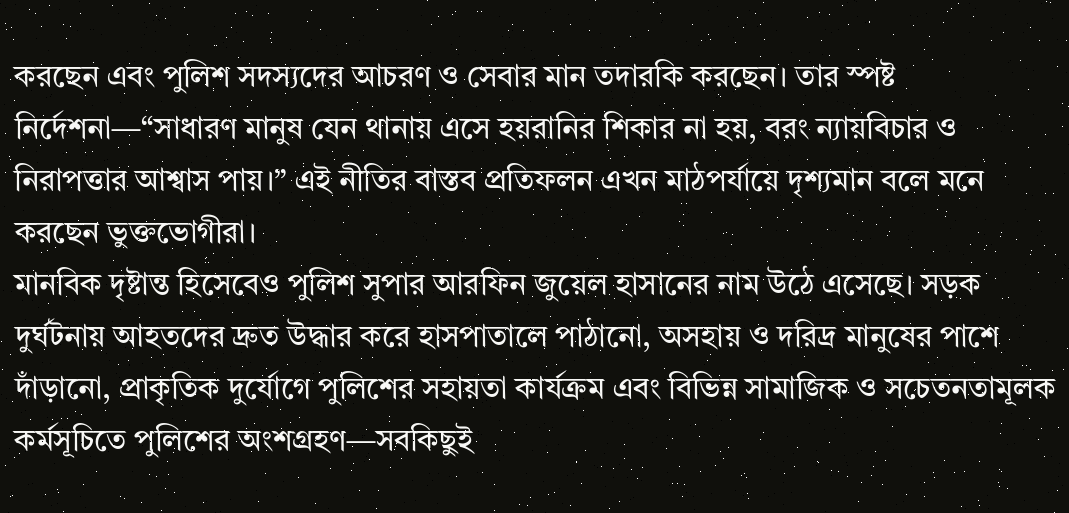করছেন এবং পুলিশ সদস্যদের আচরণ ও সেবার মান তদারকি করছেন। তার স্পষ্ট নির্দেশনা—“সাধারণ মানুষ যেন থানায় এসে হয়রানির শিকার না হয়, বরং ন্যায়বিচার ও নিরাপত্তার আশ্বাস পায়।” এই নীতির বাস্তব প্রতিফলন এখন মাঠপর্যায়ে দৃশ্যমান বলে মনে করছেন ভুক্তভোগীরা।
মানবিক দৃষ্টান্ত হিসেবেও পুলিশ সুপার আরফিন জুয়েল হাসানের নাম উঠে এসেছে। সড়ক দুর্ঘটনায় আহতদের দ্রুত উদ্ধার করে হাসপাতালে পাঠানো, অসহায় ও দরিদ্র মানুষের পাশে দাঁড়ানো, প্রাকৃতিক দুর্যোগে পুলিশের সহায়তা কার্যক্রম এবং বিভিন্ন সামাজিক ও সচেতনতামূলক কর্মসূচিতে পুলিশের অংশগ্রহণ—সবকিছুই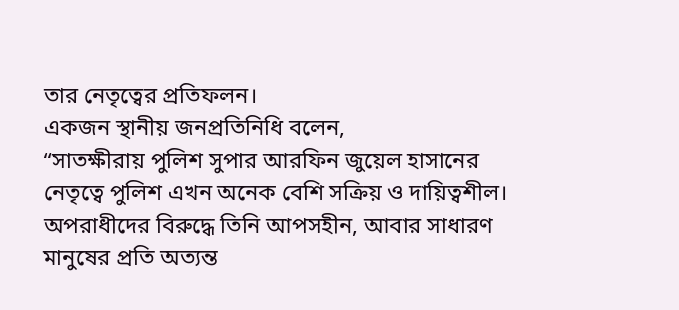তার নেতৃত্বের প্রতিফলন।
একজন স্থানীয় জনপ্রতিনিধি বলেন,
“সাতক্ষীরায় পুলিশ সুপার আরফিন জুয়েল হাসানের নেতৃত্বে পুলিশ এখন অনেক বেশি সক্রিয় ও দায়িত্বশীল। অপরাধীদের বিরুদ্ধে তিনি আপসহীন, আবার সাধারণ মানুষের প্রতি অত্যন্ত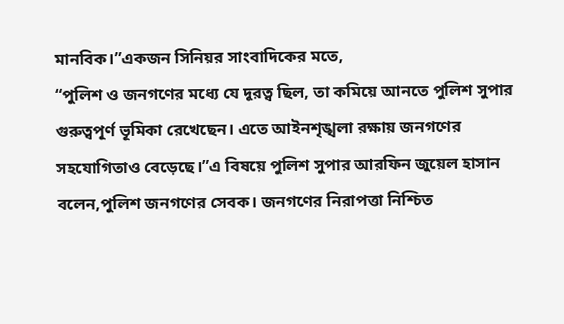মানবিক।”একজন সিনিয়র সাংবাদিকের মতে,
“পুলিশ ও জনগণের মধ্যে যে দূরত্ব ছিল, তা কমিয়ে আনতে পুলিশ সুপার গুরুত্বপূর্ণ ভূমিকা রেখেছেন। এতে আইনশৃঙ্খলা রক্ষায় জনগণের সহযোগিতাও বেড়েছে।”এ বিষয়ে পুলিশ সুপার আরফিন জুয়েল হাসান বলেন,পুলিশ জনগণের সেবক। জনগণের নিরাপত্তা নিশ্চিত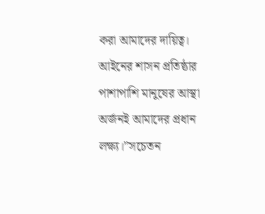করা আমাদের দায়িত্ব। আইনের শাসন প্রতিষ্ঠার পাশাপাশি মানুষের আস্থা অর্জনই আমাদের প্রধান লক্ষ্য।”সচেতন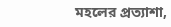মহলের প্রত্যাশা,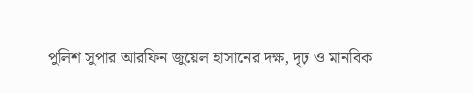পুলিশ সুপার আরফিন জুয়েল হাসানের দক্ষ, দৃঢ় ও মানবিক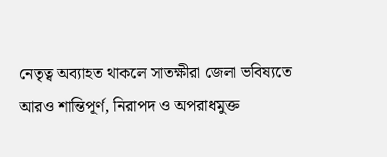নেতৃত্ব অব্যাহত থাকলে সাতক্ষীরা জেলা ভবিষ্যতে আরও শান্তিপূর্ণ, নিরাপদ ও অপরাধমুক্ত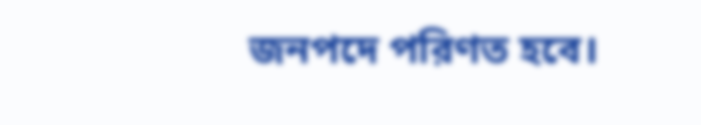জনপদে পরিণত হবে।